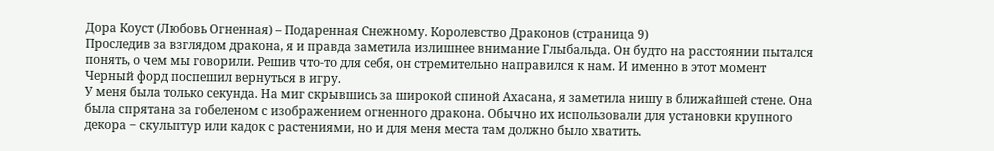Дора Коуст (Любовь Огненная) – Подаренная Снежному. Королевство Драконов (страница 9)
Проследив за взглядом дракона, я и правда заметила излишнее внимание Глыбальда. Он будто на расстоянии пытался понять, о чем мы говорили. Решив что-то для себя, он стремительно направился к нам. И именно в этот момент Черный форд поспешил вернуться в игру.
У меня была только секунда. На миг скрывшись за широкой спиной Ахасана, я заметила нишу в ближайшей стене. Она была спрятана за гобеленом с изображением огненного дракона. Обычно их использовали для установки крупного декора ‒ скульптур или кадок с растениями, но и для меня места там должно было хватить.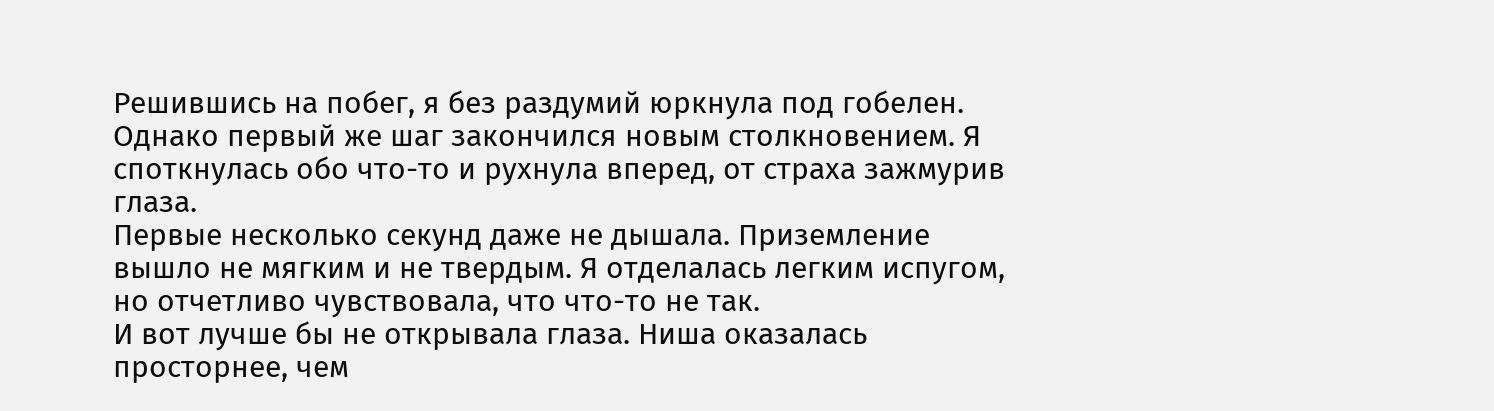Решившись на побег, я без раздумий юркнула под гобелен. Однако первый же шаг закончился новым столкновением. Я споткнулась обо что-то и рухнула вперед, от страха зажмурив глаза.
Первые несколько секунд даже не дышала. Приземление вышло не мягким и не твердым. Я отделалась легким испугом, но отчетливо чувствовала, что что-то не так.
И вот лучше бы не открывала глаза. Ниша оказалась просторнее, чем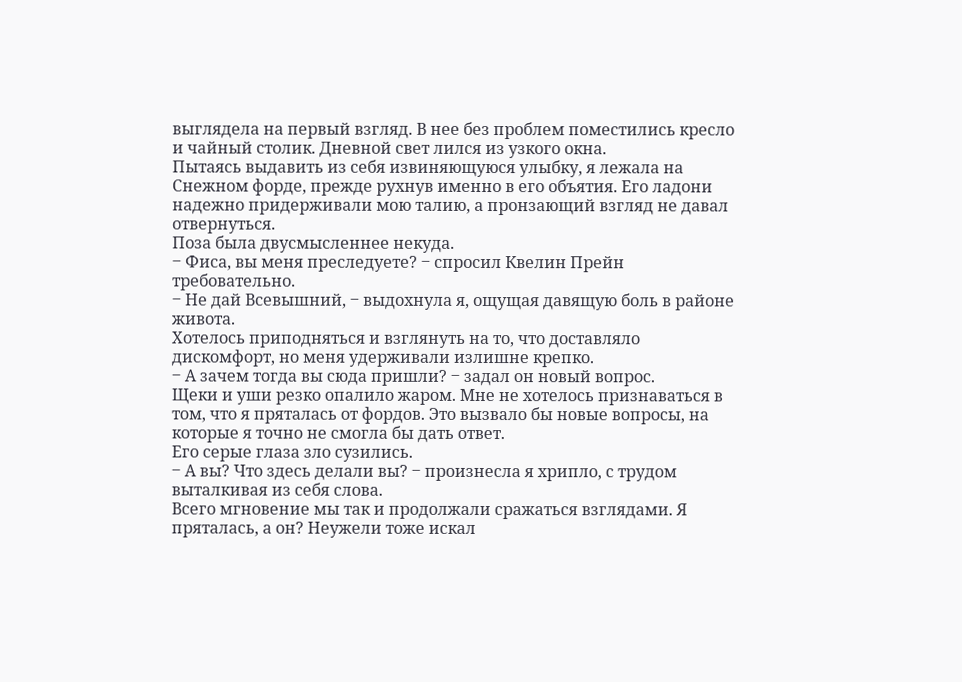выглядела на первый взгляд. В нее без проблем поместились кресло и чайный столик. Дневной свет лился из узкого окна.
Пытаясь выдавить из себя извиняющуюся улыбку, я лежала на Снежном форде, прежде рухнув именно в его объятия. Его ладони надежно придерживали мою талию, а пронзающий взгляд не давал отвернуться.
Поза была двусмысленнее некуда.
‒ Фиса, вы меня преследуете? ‒ спросил Квелин Прейн требовательно.
‒ Не дай Всевышний, ‒ выдохнула я, ощущая давящую боль в районе живота.
Хотелось приподняться и взглянуть на то, что доставляло дискомфорт, но меня удерживали излишне крепко.
‒ А зачем тогда вы сюда пришли? ‒ задал он новый вопрос.
Щеки и уши резко опалило жаром. Мне не хотелось признаваться в том, что я пряталась от фордов. Это вызвало бы новые вопросы, на которые я точно не смогла бы дать ответ.
Его серые глаза зло сузились.
‒ А вы? Что здесь делали вы? ‒ произнесла я хрипло, с трудом выталкивая из себя слова.
Всего мгновение мы так и продолжали сражаться взглядами. Я пряталась, а он? Неужели тоже искал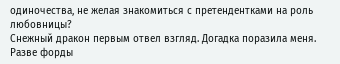одиночества, не желая знакомиться с претендентками на роль любовницы?
Снежный дракон первым отвел взгляд. Догадка поразила меня. Разве форды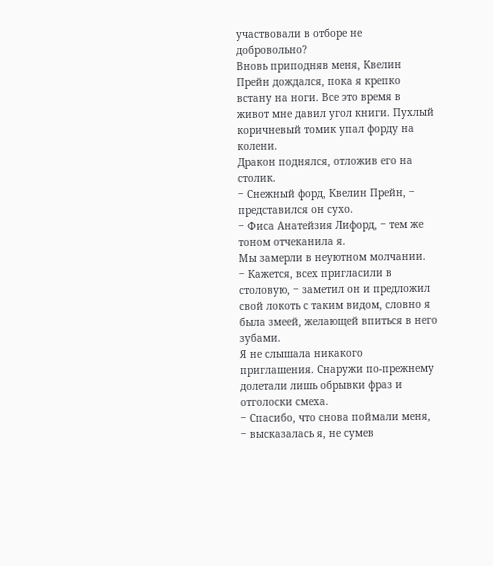участвовали в отборе не добровольно?
Вновь приподняв меня, Квелин Прейн дождался, пока я крепко встану на ноги. Все это время в живот мне давил угол книги. Пухлый коричневый томик упал форду на колени.
Дракон поднялся, отложив его на столик.
‒ Снежный форд, Квелин Прейн, ‒ представился он сухо.
‒ Фиса Анатейзия Лифорд, ‒ тем же тоном отчеканила я.
Мы замерли в неуютном молчании.
‒ Кажется, всех пригласили в столовую, ‒ заметил он и предложил свой локоть с таким видом, словно я была змеей, желающей впиться в него зубами.
Я не слышала никакого приглашения. Снаружи по-прежнему долетали лишь обрывки фраз и отголоски смеха.
‒ Спасибо, что снова поймали меня, ‒ высказалась я, не сумев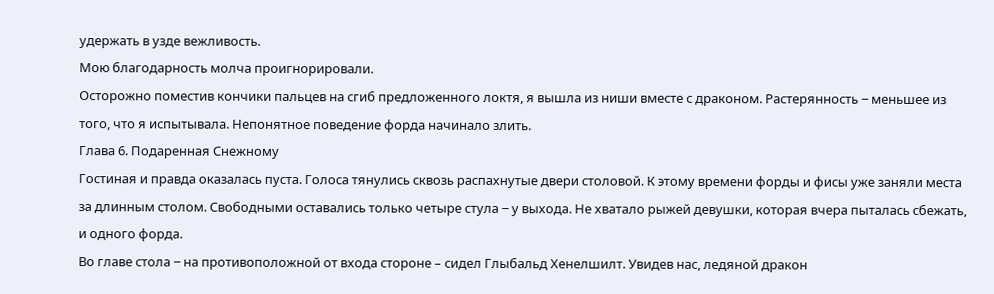удержать в узде вежливость.
Мою благодарность молча проигнорировали.
Осторожно поместив кончики пальцев на сгиб предложенного локтя, я вышла из ниши вместе с драконом. Растерянность ‒ меньшее из того, что я испытывала. Непонятное поведение форда начинало злить.
Глава 6. Подаренная Снежному
Гостиная и правда оказалась пуста. Голоса тянулись сквозь распахнутые двери столовой. К этому времени форды и фисы уже заняли места за длинным столом. Свободными оставались только четыре стула ‒ у выхода. Не хватало рыжей девушки, которая вчера пыталась сбежать, и одного форда.
Во главе стола ‒ на противоположной от входа стороне – сидел Глыбальд Хенелшилт. Увидев нас, ледяной дракон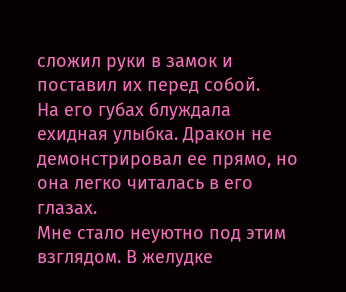сложил руки в замок и поставил их перед собой.
На его губах блуждала ехидная улыбка. Дракон не демонстрировал ее прямо, но она легко читалась в его глазах.
Мне стало неуютно под этим взглядом. В желудке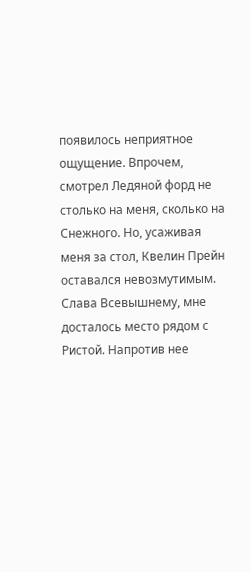появилось неприятное ощущение. Впрочем, смотрел Ледяной форд не столько на меня, сколько на Снежного. Но, усаживая меня за стол, Квелин Прейн оставался невозмутимым.
Слава Всевышнему, мне досталось место рядом с Ристой. Напротив нее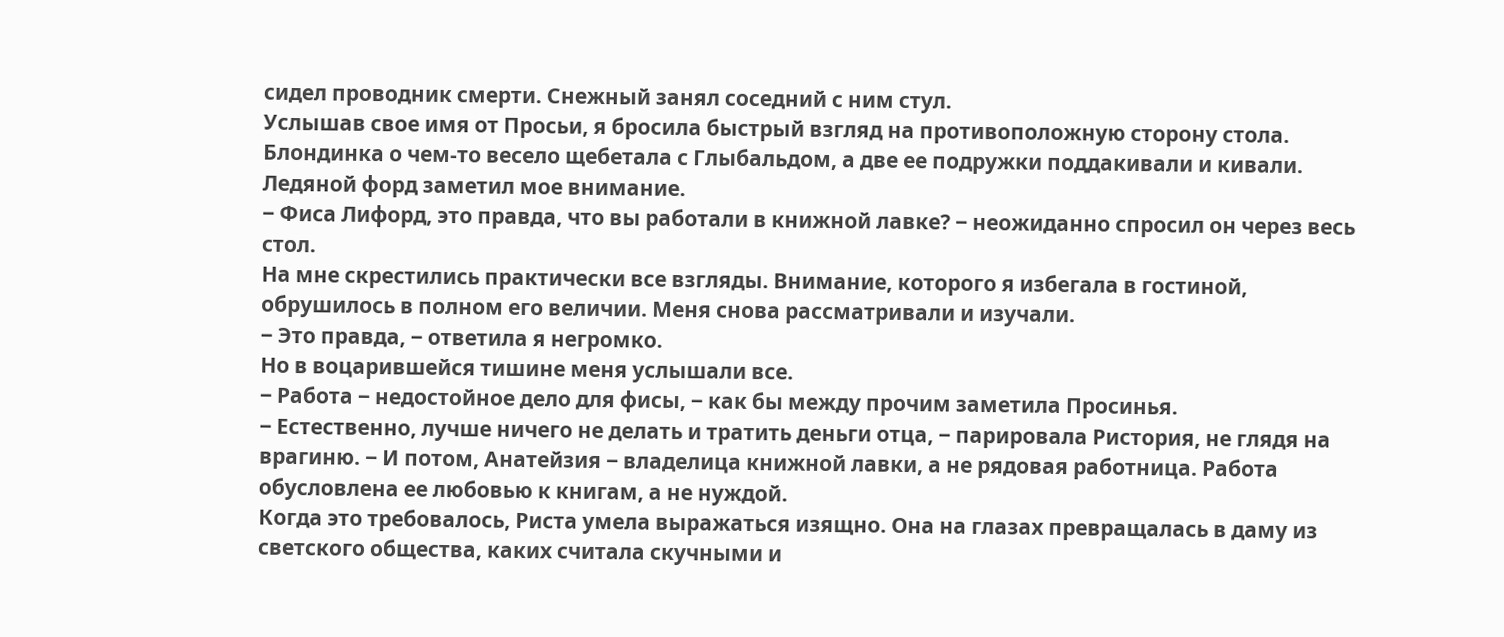сидел проводник смерти. Снежный занял соседний с ним стул.
Услышав свое имя от Просьи, я бросила быстрый взгляд на противоположную сторону стола. Блондинка о чем-то весело щебетала с Глыбальдом, а две ее подружки поддакивали и кивали.
Ледяной форд заметил мое внимание.
‒ Фиса Лифорд, это правда, что вы работали в книжной лавке? ‒ неожиданно спросил он через весь стол.
На мне скрестились практически все взгляды. Внимание, которого я избегала в гостиной, обрушилось в полном его величии. Меня снова рассматривали и изучали.
‒ Это правда, ‒ ответила я негромко.
Но в воцарившейся тишине меня услышали все.
‒ Работа ‒ недостойное дело для фисы, ‒ как бы между прочим заметила Просинья.
‒ Естественно, лучше ничего не делать и тратить деньги отца, ‒ парировала Ристория, не глядя на врагиню. ‒ И потом, Анатейзия ‒ владелица книжной лавки, а не рядовая работница. Работа обусловлена ее любовью к книгам, а не нуждой.
Когда это требовалось, Риста умела выражаться изящно. Она на глазах превращалась в даму из светского общества, каких считала скучными и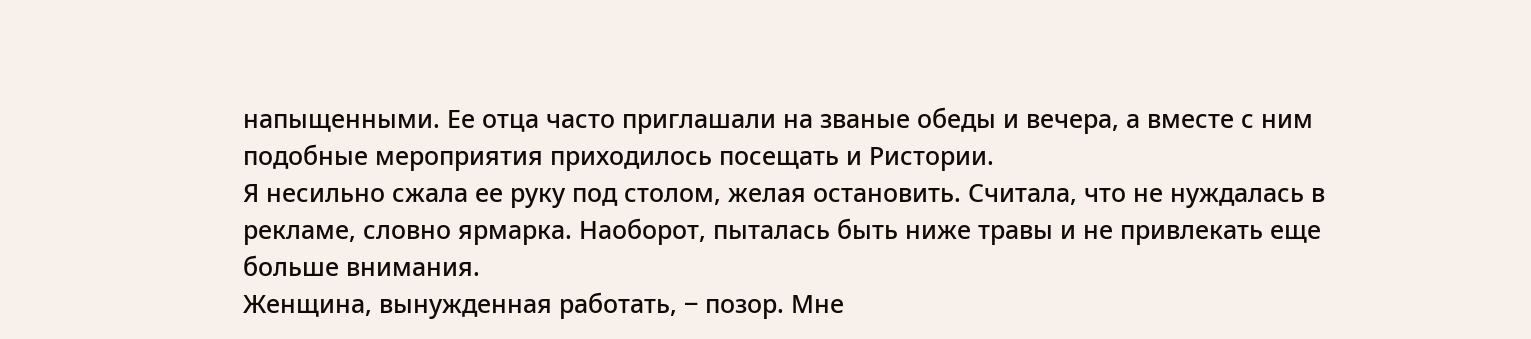напыщенными. Ее отца часто приглашали на званые обеды и вечера, а вместе с ним подобные мероприятия приходилось посещать и Ристории.
Я несильно сжала ее руку под столом, желая остановить. Считала, что не нуждалась в рекламе, словно ярмарка. Наоборот, пыталась быть ниже травы и не привлекать еще больше внимания.
Женщина, вынужденная работать, ‒ позор. Мне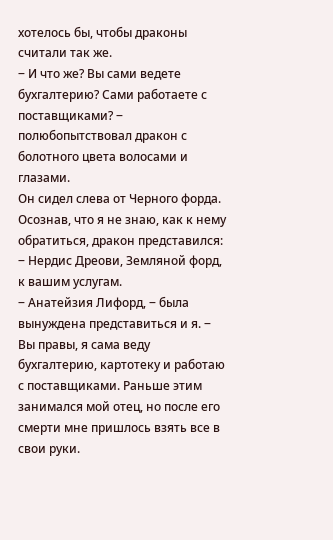хотелось бы, чтобы драконы считали так же.
‒ И что же? Вы сами ведете бухгалтерию? Сами работаете с поставщиками? ‒ полюбопытствовал дракон с болотного цвета волосами и глазами.
Он сидел слева от Черного форда.
Осознав, что я не знаю, как к нему обратиться, дракон представился:
‒ Нердис Дреови, Земляной форд, к вашим услугам.
‒ Анатейзия Лифорд, ‒ была вынуждена представиться и я. ‒ Вы правы, я сама веду бухгалтерию, картотеку и работаю с поставщиками. Раньше этим занимался мой отец, но после его смерти мне пришлось взять все в свои руки.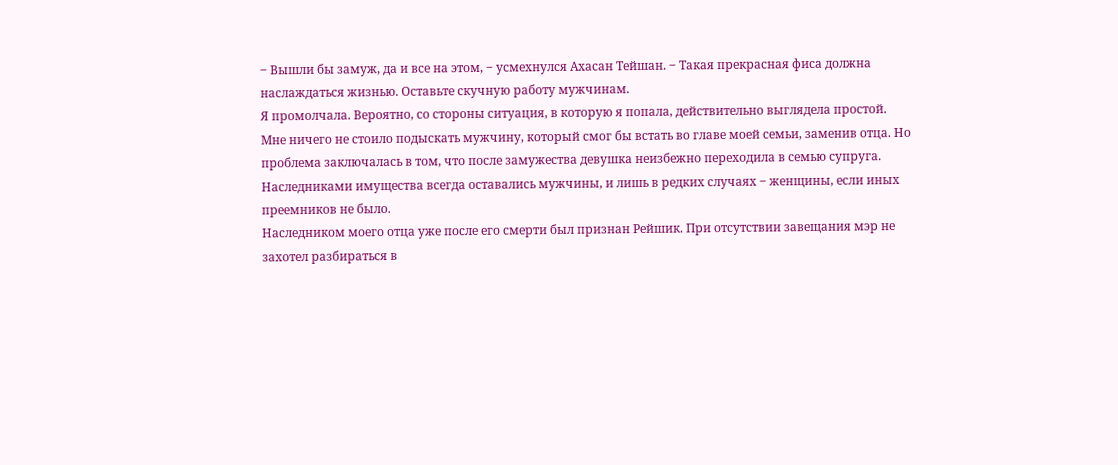‒ Вышли бы замуж, да и все на этом, ‒ усмехнулся Ахасан Тейшан. ‒ Такая прекрасная фиса должна наслаждаться жизнью. Оставьте скучную работу мужчинам.
Я промолчала. Вероятно, со стороны ситуация, в которую я попала, действительно выглядела простой. Мне ничего не стоило подыскать мужчину, который смог бы встать во главе моей семьи, заменив отца. Но проблема заключалась в том, что после замужества девушка неизбежно переходила в семью супруга.
Наследниками имущества всегда оставались мужчины, и лишь в редких случаях ‒ женщины, если иных преемников не было.
Наследником моего отца уже после его смерти был признан Рейшик. При отсутствии завещания мэр не захотел разбираться в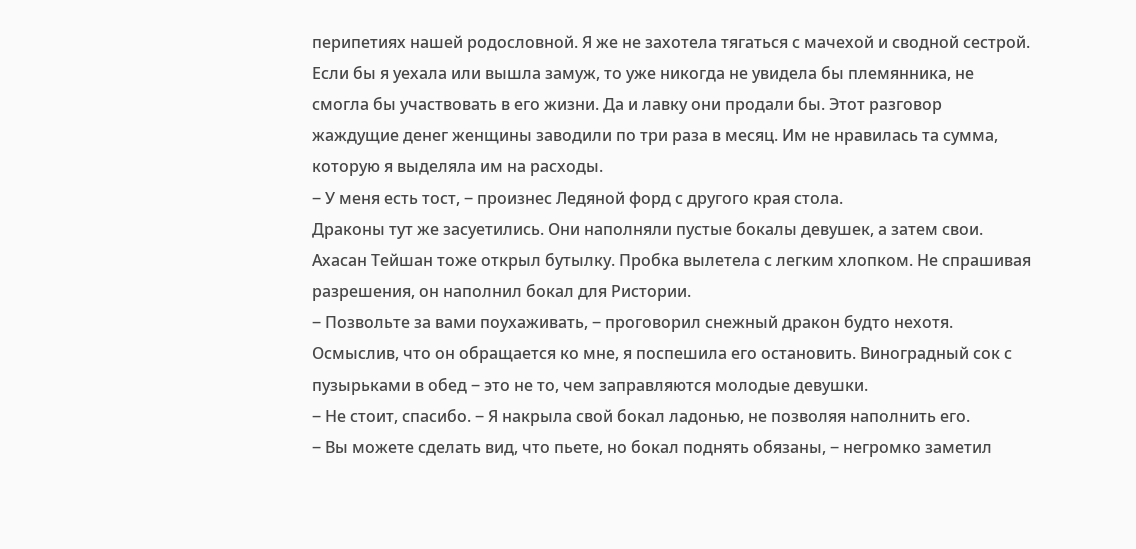перипетиях нашей родословной. Я же не захотела тягаться с мачехой и сводной сестрой.
Если бы я уехала или вышла замуж, то уже никогда не увидела бы племянника, не смогла бы участвовать в его жизни. Да и лавку они продали бы. Этот разговор жаждущие денег женщины заводили по три раза в месяц. Им не нравилась та сумма, которую я выделяла им на расходы.
‒ У меня есть тост, ‒ произнес Ледяной форд с другого края стола.
Драконы тут же засуетились. Они наполняли пустые бокалы девушек, а затем свои.
Ахасан Тейшан тоже открыл бутылку. Пробка вылетела с легким хлопком. Не спрашивая разрешения, он наполнил бокал для Ристории.
‒ Позвольте за вами поухаживать, ‒ проговорил снежный дракон будто нехотя.
Осмыслив, что он обращается ко мне, я поспешила его остановить. Виноградный сок с пузырьками в обед ‒ это не то, чем заправляются молодые девушки.
‒ Не стоит, спасибо. ‒ Я накрыла свой бокал ладонью, не позволяя наполнить его.
‒ Вы можете сделать вид, что пьете, но бокал поднять обязаны, ‒ негромко заметил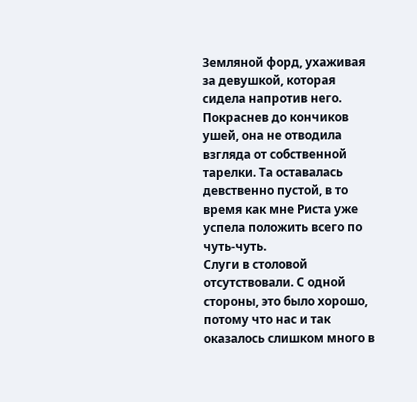Земляной форд, ухаживая за девушкой, которая сидела напротив него.
Покраснев до кончиков ушей, она не отводила взгляда от собственной тарелки. Та оставалась девственно пустой, в то время как мне Риста уже успела положить всего по чуть-чуть.
Слуги в столовой отсутствовали. С одной стороны, это было хорошо, потому что нас и так оказалось слишком много в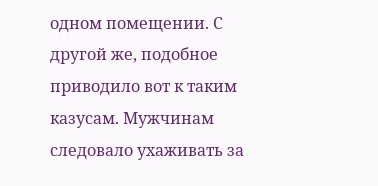одном помещении. С другой же, подобное приводило вот к таким казусам. Мужчинам следовало ухаживать за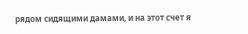рядом сидящими дамами, и на этот счет я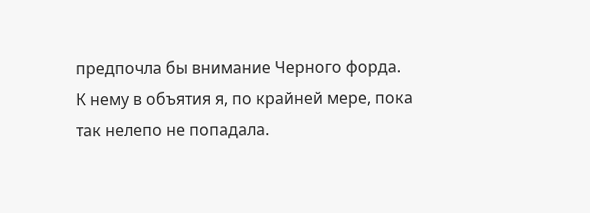предпочла бы внимание Черного форда.
К нему в объятия я, по крайней мере, пока так нелепо не попадала.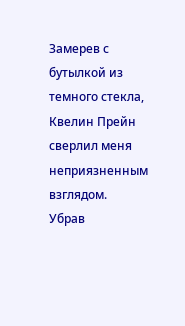Замерев с бутылкой из темного стекла, Квелин Прейн сверлил меня неприязненным взглядом.
Убрав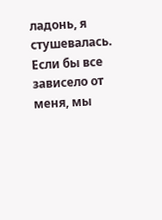ладонь, я стушевалась. Если бы все зависело от меня, мы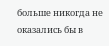больше никогда не оказались бы в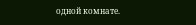одной комнате.